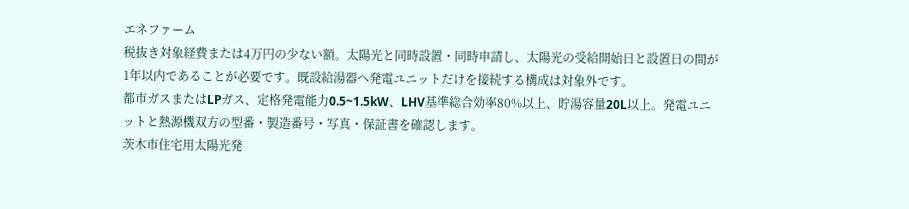エネファーム
税抜き対象経費または4万円の少ない額。太陽光と同時設置・同時申請し、太陽光の受給開始日と設置日の間が1年以内であることが必要です。既設給湯器へ発電ユニットだけを接続する構成は対象外です。
都市ガスまたはLPガス、定格発電能力0.5~1.5kW、LHV基準総合効率80%以上、貯湯容量20L以上。発電ユニットと熱源機双方の型番・製造番号・写真・保証書を確認します。
茨木市住宅用太陽光発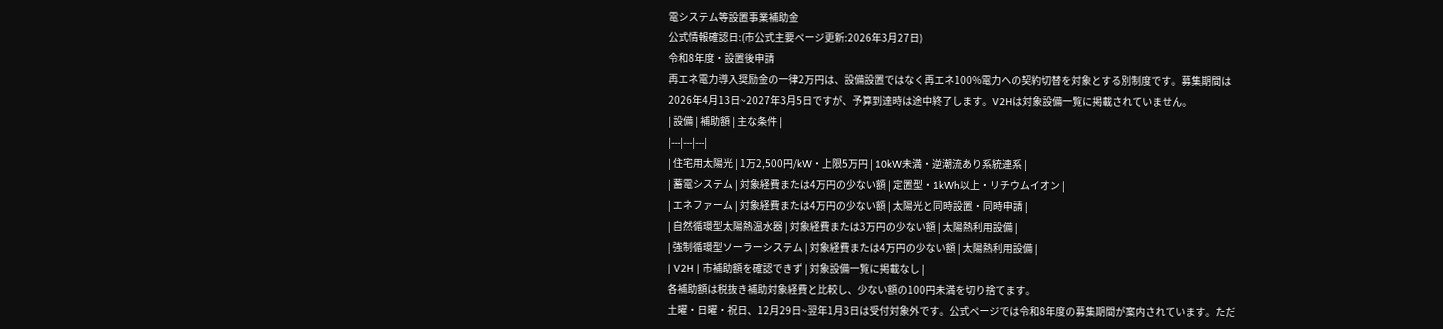電システム等設置事業補助金
公式情報確認日:(市公式主要ページ更新:2026年3月27日)
令和8年度・設置後申請
再エネ電力導入奨励金の一律2万円は、設備設置ではなく再エネ100%電力への契約切替を対象とする別制度です。募集期間は2026年4月13日~2027年3月5日ですが、予算到達時は途中終了します。V2Hは対象設備一覧に掲載されていません。
| 設備 | 補助額 | 主な条件 |
|---|---|---|
| 住宅用太陽光 | 1万2,500円/kW・上限5万円 | 10kW未満・逆潮流あり系統連系 |
| 蓄電システム | 対象経費または4万円の少ない額 | 定置型・1kWh以上・リチウムイオン |
| エネファーム | 対象経費または4万円の少ない額 | 太陽光と同時設置・同時申請 |
| 自然循環型太陽熱温水器 | 対象経費または3万円の少ない額 | 太陽熱利用設備 |
| 強制循環型ソーラーシステム | 対象経費または4万円の少ない額 | 太陽熱利用設備 |
| V2H | 市補助額を確認できず | 対象設備一覧に掲載なし |
各補助額は税抜き補助対象経費と比較し、少ない額の100円未満を切り捨てます。
土曜・日曜・祝日、12月29日~翌年1月3日は受付対象外です。公式ページでは令和8年度の募集期間が案内されています。ただ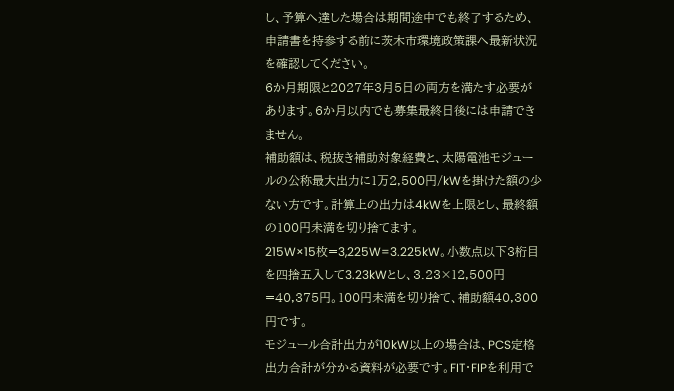し、予算へ達した場合は期間途中でも終了するため、申請書を持参する前に茨木市環境政策課へ最新状況を確認してください。
6か月期限と2027年3月5日の両方を満たす必要があります。6か月以内でも募集最終日後には申請できません。
補助額は、税抜き補助対象経費と、太陽電池モジュールの公称最大出力に1万2,500円/kWを掛けた額の少ない方です。計算上の出力は4kWを上限とし、最終額の100円未満を切り捨てます。
215W×15枚=3,225W=3.225kW。小数点以下3桁目を四捨五入して3.23kWとし、3.23×12,500円=40,375円。100円未満を切り捨て、補助額40,300円です。
モジュール合計出力が10kW以上の場合は、PCS定格出力合計が分かる資料が必要です。FIT・FIPを利用で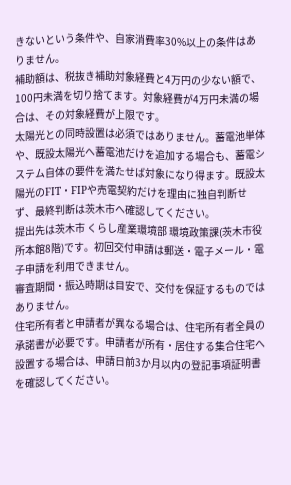きないという条件や、自家消費率30%以上の条件はありません。
補助額は、税抜き補助対象経費と4万円の少ない額で、100円未満を切り捨てます。対象経費が4万円未満の場合は、その対象経費が上限です。
太陽光との同時設置は必須ではありません。蓄電池単体や、既設太陽光へ蓄電池だけを追加する場合も、蓄電システム自体の要件を満たせば対象になり得ます。既設太陽光のFIT・FIPや売電契約だけを理由に独自判断せず、最終判断は茨木市へ確認してください。
提出先は茨木市 くらし産業環境部 環境政策課(茨木市役所本館8階)です。初回交付申請は郵送・電子メール・電子申請を利用できません。
審査期間・振込時期は目安で、交付を保証するものではありません。
住宅所有者と申請者が異なる場合は、住宅所有者全員の承諾書が必要です。申請者が所有・居住する集合住宅へ設置する場合は、申請日前3か月以内の登記事項証明書を確認してください。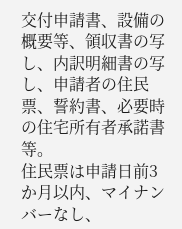交付申請書、設備の概要等、領収書の写し、内訳明細書の写し、申請者の住民票、誓約書、必要時の住宅所有者承諾書等。
住民票は申請日前3か月以内、マイナンバーなし、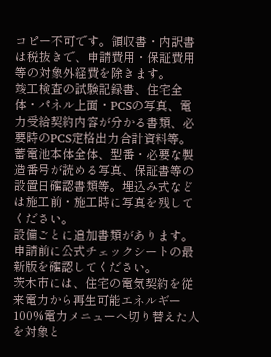コピー不可です。領収書・内訳書は税抜きで、申請費用・保証費用等の対象外経費を除きます。
竣工検査の試験記録書、住宅全体・パネル上面・PCSの写真、電力受給契約内容が分かる書類、必要時のPCS定格出力合計資料等。
蓄電池本体全体、型番・必要な製造番号が読める写真、保証書等の設置日確認書類等。埋込み式などは施工前・施工時に写真を残してください。
設備ごとに追加書類があります。申請前に公式チェックシートの最新版を確認してください。
茨木市には、住宅の電気契約を従来電力から再生可能エネルギー100%電力メニューへ切り替えた人を対象と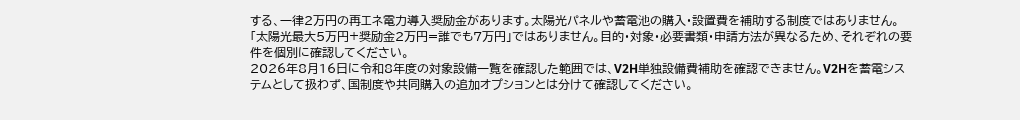する、一律2万円の再エネ電力導入奨励金があります。太陽光パネルや蓄電池の購入・設置費を補助する制度ではありません。
「太陽光最大5万円+奨励金2万円=誰でも7万円」ではありません。目的・対象・必要書類・申請方法が異なるため、それぞれの要件を個別に確認してください。
2026年8月16日に令和8年度の対象設備一覧を確認した範囲では、V2H単独設備費補助を確認できません。V2Hを蓄電システムとして扱わず、国制度や共同購入の追加オプションとは分けて確認してください。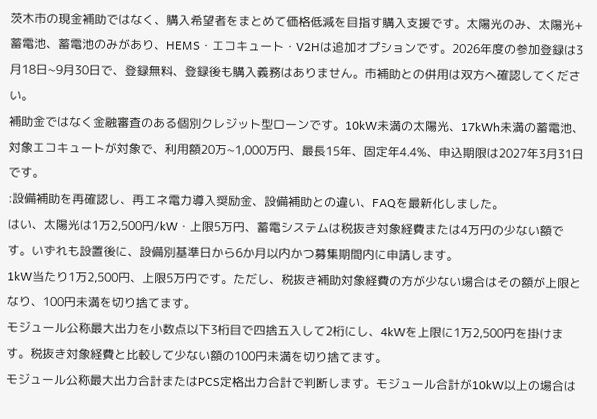茨木市の現金補助ではなく、購入希望者をまとめて価格低減を目指す購入支援です。太陽光のみ、太陽光+蓄電池、蓄電池のみがあり、HEMS・エコキュート・V2Hは追加オプションです。2026年度の参加登録は3月18日~9月30日で、登録無料、登録後も購入義務はありません。市補助との併用は双方へ確認してください。
補助金ではなく金融審査のある個別クレジット型ローンです。10kW未満の太陽光、17kWh未満の蓄電池、対象エコキュートが対象で、利用額20万~1,000万円、最長15年、固定年4.4%、申込期限は2027年3月31日です。
:設備補助を再確認し、再エネ電力導入奨励金、設備補助との違い、FAQを最新化しました。
はい、太陽光は1万2,500円/kW・上限5万円、蓄電システムは税抜き対象経費または4万円の少ない額です。いずれも設置後に、設備別基準日から6か月以内かつ募集期間内に申請します。
1kW当たり1万2,500円、上限5万円です。ただし、税抜き補助対象経費の方が少ない場合はその額が上限となり、100円未満を切り捨てます。
モジュール公称最大出力を小数点以下3桁目で四捨五入して2桁にし、4kWを上限に1万2,500円を掛けます。税抜き対象経費と比較して少ない額の100円未満を切り捨てます。
モジュール公称最大出力合計またはPCS定格出力合計で判断します。モジュール合計が10kW以上の場合は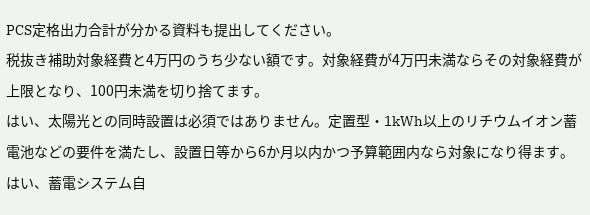PCS定格出力合計が分かる資料も提出してください。
税抜き補助対象経費と4万円のうち少ない額です。対象経費が4万円未満ならその対象経費が上限となり、100円未満を切り捨てます。
はい、太陽光との同時設置は必須ではありません。定置型・1kWh以上のリチウムイオン蓄電池などの要件を満たし、設置日等から6か月以内かつ予算範囲内なら対象になり得ます。
はい、蓄電システム自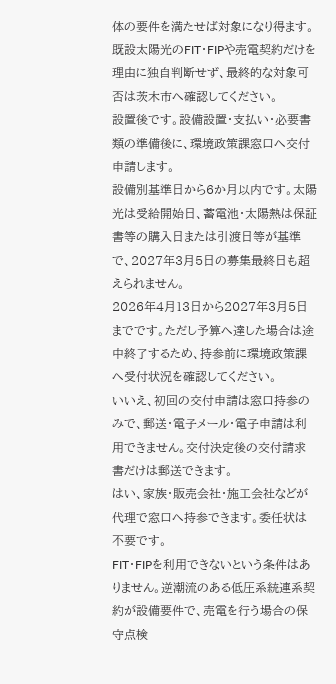体の要件を満たせば対象になり得ます。既設太陽光のFIT・FIPや売電契約だけを理由に独自判断せず、最終的な対象可否は茨木市へ確認してください。
設置後です。設備設置・支払い・必要書類の準備後に、環境政策課窓口へ交付申請します。
設備別基準日から6か月以内です。太陽光は受給開始日、蓄電池・太陽熱は保証書等の購入日または引渡日等が基準で、2027年3月5日の募集最終日も超えられません。
2026年4月13日から2027年3月5日までです。ただし予算へ達した場合は途中終了するため、持参前に環境政策課へ受付状況を確認してください。
いいえ、初回の交付申請は窓口持参のみで、郵送・電子メール・電子申請は利用できません。交付決定後の交付請求書だけは郵送できます。
はい、家族・販売会社・施工会社などが代理で窓口へ持参できます。委任状は不要です。
FIT・FIPを利用できないという条件はありません。逆潮流のある低圧系統連系契約が設備要件で、売電を行う場合の保守点検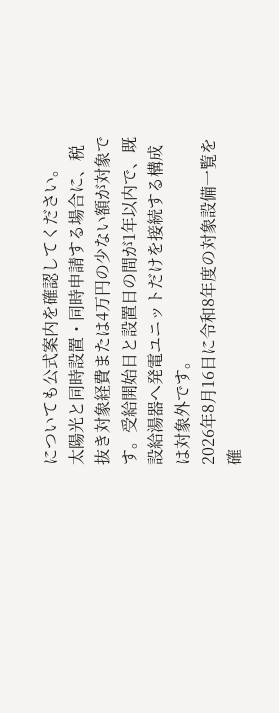についても公式案内を確認してください。
太陽光と同時設置・同時申請する場合に、税抜き対象経費または4万円の少ない額が対象です。受給開始日と設置日の間が1年以内で、既設給湯器へ発電ユニットだけを接続する構成は対象外です。
2026年8月16日に令和8年度の対象設備一覧を確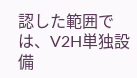認した範囲では、V2H単独設備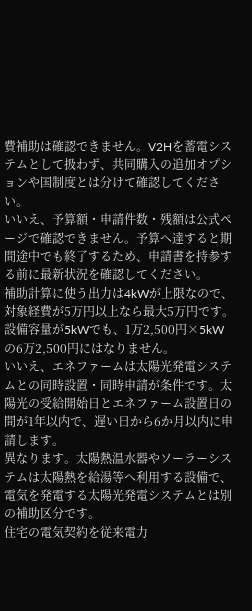費補助は確認できません。V2Hを蓄電システムとして扱わず、共同購入の追加オプションや国制度とは分けて確認してください。
いいえ、予算額・申請件数・残額は公式ページで確認できません。予算へ達すると期間途中でも終了するため、申請書を持参する前に最新状況を確認してください。
補助計算に使う出力は4kWが上限なので、対象経費が5万円以上なら最大5万円です。設備容量が5kWでも、1万2,500円×5kWの6万2,500円にはなりません。
いいえ、エネファームは太陽光発電システムとの同時設置・同時申請が条件です。太陽光の受給開始日とエネファーム設置日の間が1年以内で、遅い日から6か月以内に申請します。
異なります。太陽熱温水器やソーラーシステムは太陽熱を給湯等へ利用する設備で、電気を発電する太陽光発電システムとは別の補助区分です。
住宅の電気契約を従来電力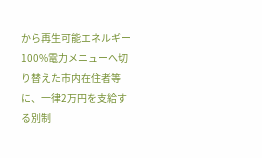から再生可能エネルギー100%電力メニューへ切り替えた市内在住者等に、一律2万円を支給する別制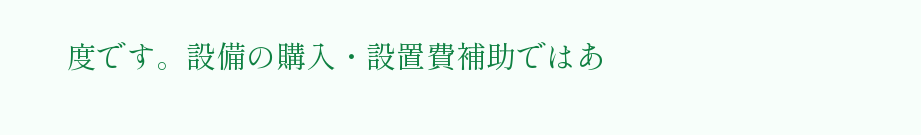度です。設備の購入・設置費補助ではあ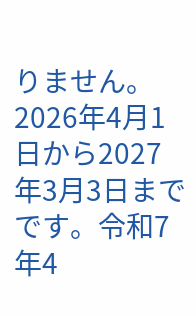りません。
2026年4月1日から2027年3月3日までです。令和7年4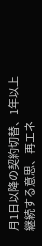月1日以降の契約切替、1年以上継続する意思、再エネ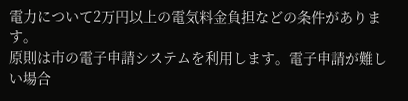電力について2万円以上の電気料金負担などの条件があります。
原則は市の電子申請システムを利用します。電子申請が難しい場合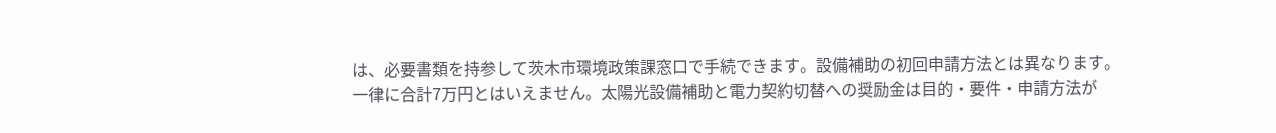は、必要書類を持参して茨木市環境政策課窓口で手続できます。設備補助の初回申請方法とは異なります。
一律に合計7万円とはいえません。太陽光設備補助と電力契約切替への奨励金は目的・要件・申請方法が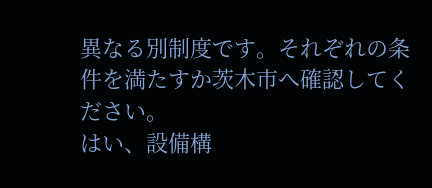異なる別制度です。それぞれの条件を満たすか茨木市へ確認してください。
はい、設備構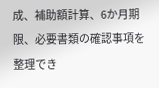成、補助額計算、6か月期限、必要書類の確認事項を整理でき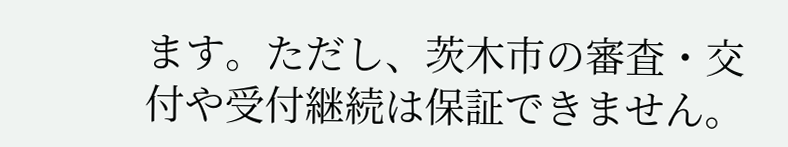ます。ただし、茨木市の審査・交付や受付継続は保証できません。